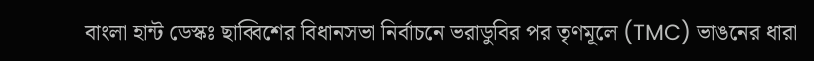বাংলা হান্ট ডেস্কঃ ছাব্বিশের বিধানসভা নির্বাচনে ভরাডুবির পর তৃণমূলে (TMC) ভাঙনের ধারা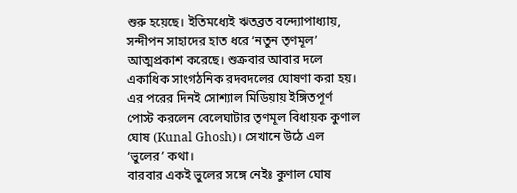শুরু হয়েছে। ইতিমধ্যেই ঋতব্রত বন্দ্যোপাধ্যায়, সন্দীপন সাহাদের হাত ধরে ‘নতুন তৃণমূল’ আত্মপ্রকাশ করেছে। শুক্রবার আবার দলে একাধিক সাংগঠনিক রদবদলের ঘোষণা করা হয়। এর পরের দিনই সোশ্যাল মিডিয়ায় ইঙ্গিতপূর্ণ পোস্ট করলেন বেলেঘাটার তৃণমূল বিধায়ক কুণাল ঘোষ (Kunal Ghosh)। সেখানে উঠে এল ‘ভুলের’ কথা।
বারবার একই ভুলের সঙ্গে নেইঃ কুণাল ঘোষ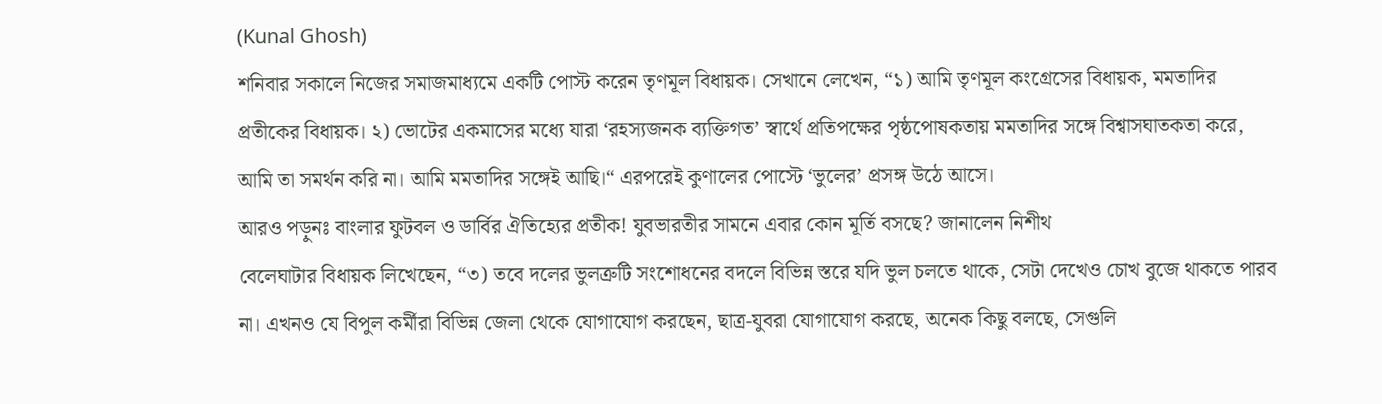(Kunal Ghosh)
শনিবার সকালে নিজের সমাজমাধ্যমে একটি পোস্ট করেন তৃণমূল বিধায়ক। সেখানে লেখেন, “১) আমি তৃণমূল কংগ্রেসের বিধায়ক, মমতাদির প্রতীকের বিধায়ক। ২) ভোটের একমাসের মধ্যে যারা ‘রহস্যজনক ব্যক্তিগত’ স্বার্থে প্রতিপক্ষের পৃষ্ঠপোষকতায় মমতাদির সঙ্গে বিশ্বাসঘাতকতা করে, আমি তা সমর্থন করি না। আমি মমতাদির সঙ্গেই আছি।“ এরপরেই কুণালের পোস্টে ‘ভুলের’ প্রসঙ্গ উঠে আসে।
আরও পড়ুনঃ বাংলার ফুটবল ও ডার্বির ঐতিহ্যের প্রতীক! যুবভারতীর সামনে এবার কোন মূর্তি বসছে? জানালেন নিশীথ
বেলেঘাটার বিধায়ক লিখেছেন, “৩) তবে দলের ভুলত্রুটি সংশোধনের বদলে বিভিন্ন স্তরে যদি ভুল চলতে থাকে, সেটা দেখেও চোখ বুজে থাকতে পারব না। এখনও যে বিপুল কর্মীরা বিভিন্ন জেলা থেকে যোগাযোগ করছেন, ছাত্র-যুবরা যোগাযোগ করছে, অনেক কিছু বলছে, সেগুলি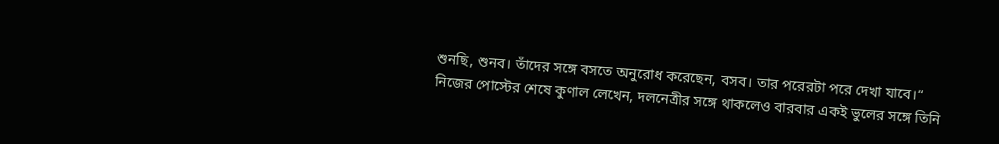শুনছি, শুনব। তাঁদের সঙ্গে বসতে অনুরোধ করেছেন, বসব। তার পরেরটা পরে দেখা যাবে।“
নিজের পোস্টের শেষে কুণাল লেখেন, দলনেত্রীর সঙ্গে থাকলেও বারবার একই ভুলের সঙ্গে তিনি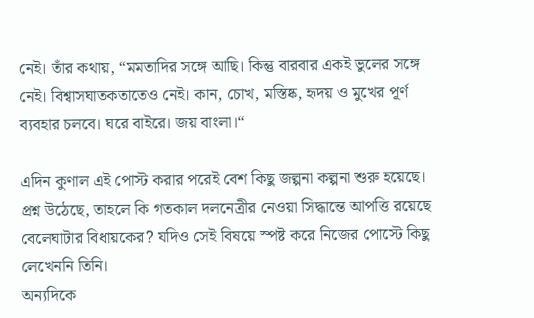নেই। তাঁর কথায়, “মমতাদির সঙ্গে আছি। কিন্তু বারবার একই ভুলের সঙ্গে নেই। বিশ্বাসঘাতকতাতেও নেই। কান, চোখ, মস্তিষ্ক, হৃদয় ও মুখের পূর্ণ ব্যবহার চলবে। ঘরে বাইরে। জয় বাংলা।“

এদিন কুণাল এই পোস্ট করার পরেই বেশ কিছু জল্পনা কল্পনা শুরু হয়েছে। প্রশ্ন উঠেছে, তাহলে কি গতকাল দলনেত্রীর নেওয়া সিদ্ধান্তে আপত্তি রয়েছে বেলেঘাটার বিধায়কের? যদিও সেই বিষয়ে স্পষ্ট করে নিজের পোস্টে কিছু লেখেননি তিনি।
অন্যদিকে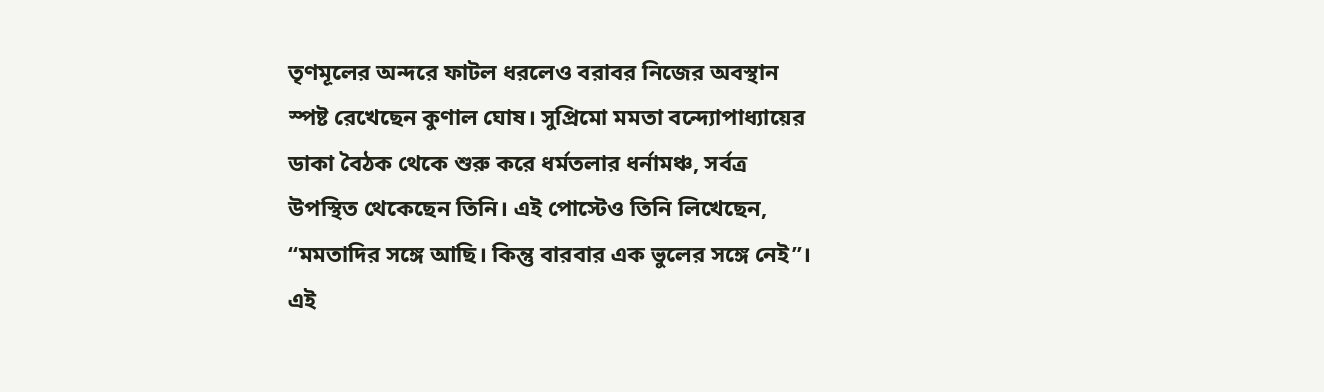তৃণমূলের অন্দরে ফাটল ধরলেও বরাবর নিজের অবস্থান স্পষ্ট রেখেছেন কুণাল ঘোষ। সুপ্রিমো মমতা বন্দ্যোপাধ্যায়ের ডাকা বৈঠক থেকে শুরু করে ধর্মতলার ধর্নামঞ্চ, সর্বত্র উপস্থিত থেকেছেন তিনি। এই পোস্টেও তিনি লিখেছেন, “মমতাদির সঙ্গে আছি। কিন্তু বারবার এক ভুলের সঙ্গে নেই”। এই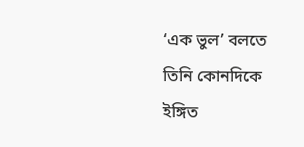‘এক ভুল’ বলতে তিনি কোনদিকে ইঙ্গিত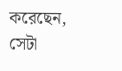করেছেন, সেটা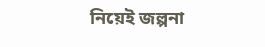নিয়েই জল্পনা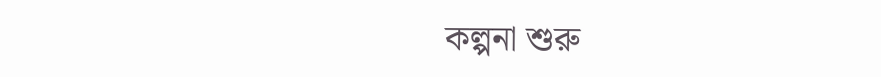কল্পনা শুরু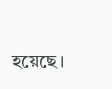হয়েছে।